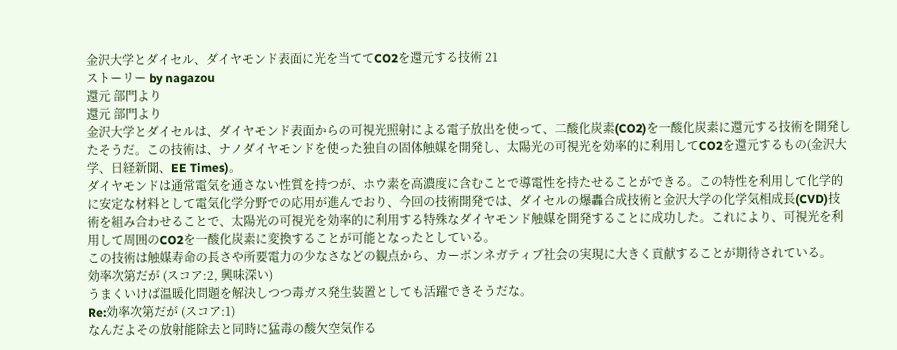金沢大学とダイセル、ダイヤモンド表面に光を当ててCO2を還元する技術 21
ストーリー by nagazou
還元 部門より
還元 部門より
金沢大学とダイセルは、ダイヤモンド表面からの可視光照射による電子放出を使って、二酸化炭素(CO2)を一酸化炭素に還元する技術を開発したそうだ。この技術は、ナノダイヤモンドを使った独自の固体触媒を開発し、太陽光の可視光を効率的に利用してCO2を還元するもの(金沢大学、日経新聞、EE Times)。
ダイヤモンドは通常電気を通さない性質を持つが、ホウ素を高濃度に含むことで導電性を持たせることができる。この特性を利用して化学的に安定な材料として電気化学分野での応用が進んでおり、今回の技術開発では、ダイセルの爆轟合成技術と金沢大学の化学気相成長(CVD)技術を組み合わせることで、太陽光の可視光を効率的に利用する特殊なダイヤモンド触媒を開発することに成功した。これにより、可視光を利用して周囲のCO2を一酸化炭素に変換することが可能となったとしている。
この技術は触媒寿命の長さや所要電力の少なさなどの観点から、カーボンネガティブ社会の実現に大きく貢献することが期待されている。
効率次第だが (スコア:2, 興味深い)
うまくいけば温暖化問題を解決しつつ毒ガス発生装置としても活躍できそうだな。
Re:効率次第だが (スコア:1)
なんだよその放射能除去と同時に猛毒の酸欠空気作る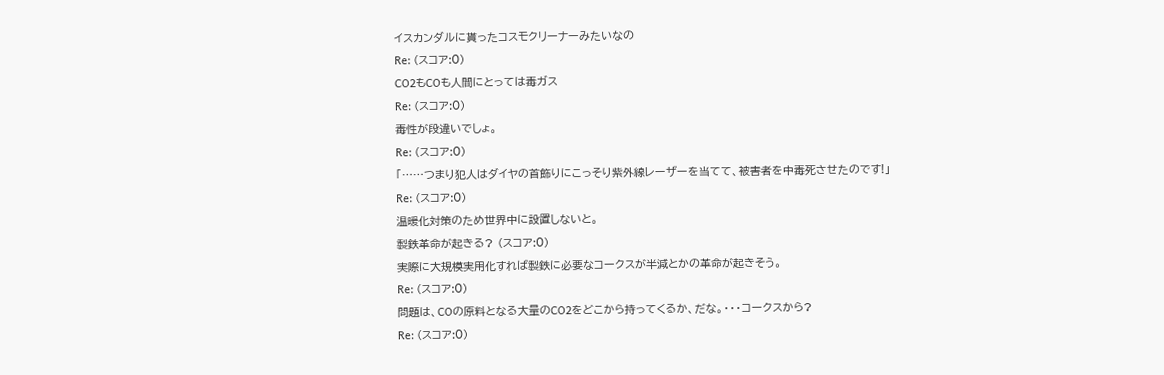イスカンダルに貰ったコスモクリーナーみたいなの
Re: (スコア:0)
CO2もCOも人間にとっては毒ガス
Re: (スコア:0)
毒性が段違いでしょ。
Re: (スコア:0)
「……つまり犯人はダイヤの首飾りにこっそり紫外線レーザーを当てて、被害者を中毒死させたのです!」
Re: (スコア:0)
温暖化対策のため世界中に設置しないと。
製鉄革命が起きる? (スコア:0)
実際に大規模実用化すれば製鉄に必要なコークスが半減とかの革命が起きそう。
Re: (スコア:0)
問題は、COの原料となる大量のCO2をどこから持ってくるか、だな。・・・コークスから?
Re: (スコア:0)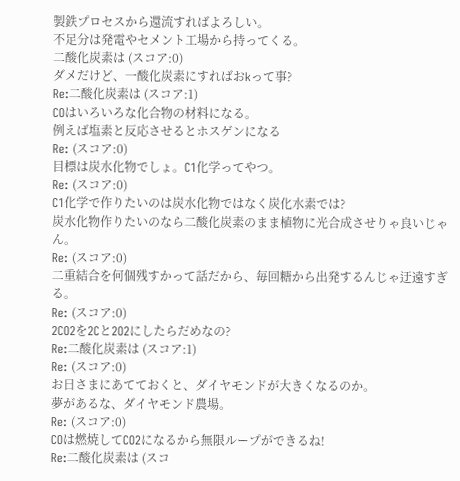製鉄プロセスから還流すればよろしい。
不足分は発電やセメント工場から持ってくる。
二酸化炭素は (スコア:0)
ダメだけど、一酸化炭素にすればおkって事?
Re:二酸化炭素は (スコア:1)
COはいろいろな化合物の材料になる。
例えば塩素と反応させるとホスゲンになる
Re: (スコア:0)
目標は炭水化物でしょ。C1化学ってやつ。
Re: (スコア:0)
C1化学で作りたいのは炭水化物ではなく炭化水素では?
炭水化物作りたいのなら二酸化炭素のまま植物に光合成させりゃ良いじゃん。
Re: (スコア:0)
二重結合を何個残すかって話だから、毎回糖から出発するんじゃ迂遠すぎる。
Re: (スコア:0)
2CO2を2Cと2O2にしたらだめなの?
Re:二酸化炭素は (スコア:1)
Re: (スコア:0)
お日さまにあてておくと、ダイヤモンドが大きくなるのか。
夢があるな、ダイヤモンド農場。
Re: (スコア:0)
COは燃焼してCO2になるから無限ループができるね!
Re:二酸化炭素は (スコ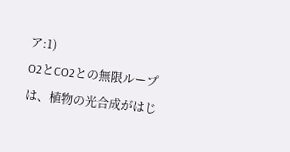ア:1)
O2とCO2との無限ループは、植物の光合成がはじ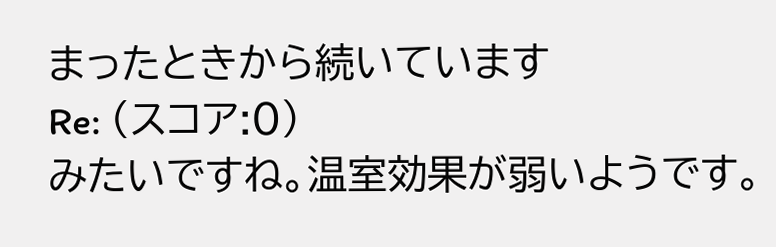まったときから続いています
Re: (スコア:0)
みたいですね。温室効果が弱いようです。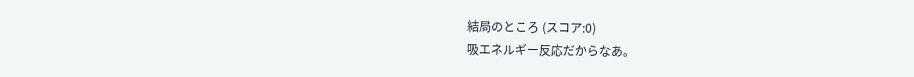結局のところ (スコア:0)
吸エネルギー反応だからなあ。